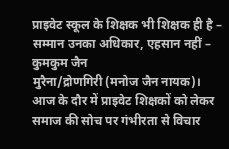प्राइवेट स्कूल के शिक्षक भी शिक्षक ही है – सम्मान उनका अधिकार, एहसान नहीं – कुमकुम जैन
मुरैना/द्रोणगिरी (मनोज जैन नायक)। आज के दौर में प्राइवेट शिक्षकों को लेकर समाज की सोच पर गंभीरता से विचार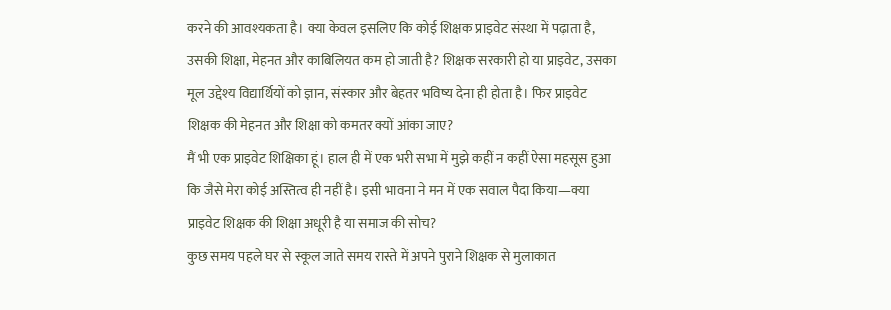करने की आवश्यकता है। क्या केवल इसलिए कि कोई शिक्षक प्राइवेट संस्था में पढ़ाता है, उसकी शिक्षा, मेहनत और काबिलियत कम हो जाती है? शिक्षक सरकारी हो या प्राइवेट, उसका मूल उद्देश्य विद्यार्थियों को ज्ञान, संस्कार और बेहतर भविष्य देना ही होता है। फिर प्राइवेट शिक्षक की मेहनत और शिक्षा को कमतर क्यों आंका जाए?
मैं भी एक प्राइवेट शिक्षिका हूं। हाल ही में एक भरी सभा में मुझे कहीं न कहीं ऐसा महसूस हुआ कि जैसे मेरा कोई अस्तित्व ही नहीं है। इसी भावना ने मन में एक सवाल पैदा किया—क्या प्राइवेट शिक्षक की शिक्षा अधूरी है या समाज की सोच?
कुछ समय पहले घर से स्कूल जाते समय रास्ते में अपने पुराने शिक्षक से मुलाकात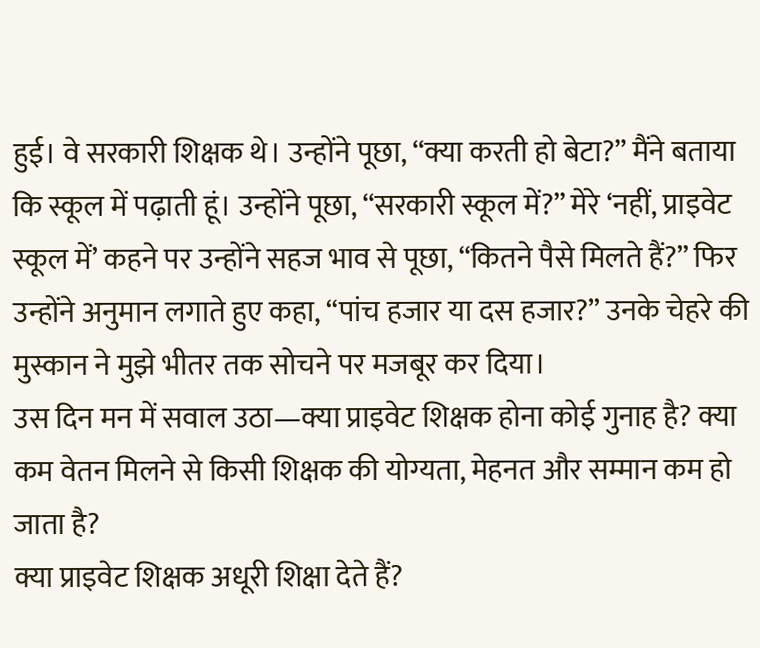हुई। वे सरकारी शिक्षक थे। उन्होंने पूछा, “क्या करती हो बेटा?” मैंने बताया कि स्कूल में पढ़ाती हूं। उन्होंने पूछा, “सरकारी स्कूल में?” मेरे ‘नहीं, प्राइवेट स्कूल में’ कहने पर उन्होंने सहज भाव से पूछा, “कितने पैसे मिलते हैं?” फिर उन्होंने अनुमान लगाते हुए कहा, “पांच हजार या दस हजार?” उनके चेहरे की मुस्कान ने मुझे भीतर तक सोचने पर मजबूर कर दिया।
उस दिन मन में सवाल उठा—क्या प्राइवेट शिक्षक होना कोई गुनाह है? क्या कम वेतन मिलने से किसी शिक्षक की योग्यता, मेहनत और सम्मान कम हो जाता है?
क्या प्राइवेट शिक्षक अधूरी शिक्षा देते हैं?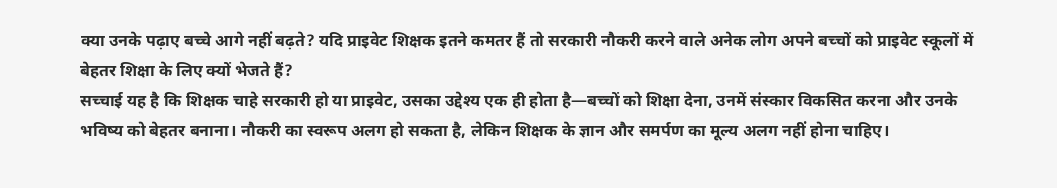क्या उनके पढ़ाए बच्चे आगे नहीं बढ़ते? यदि प्राइवेट शिक्षक इतने कमतर हैं तो सरकारी नौकरी करने वाले अनेक लोग अपने बच्चों को प्राइवेट स्कूलों में बेहतर शिक्षा के लिए क्यों भेजते हैं?
सच्चाई यह है कि शिक्षक चाहे सरकारी हो या प्राइवेट, उसका उद्देश्य एक ही होता है—बच्चों को शिक्षा देना, उनमें संस्कार विकसित करना और उनके भविष्य को बेहतर बनाना। नौकरी का स्वरूप अलग हो सकता है, लेकिन शिक्षक के ज्ञान और समर्पण का मूल्य अलग नहीं होना चाहिए।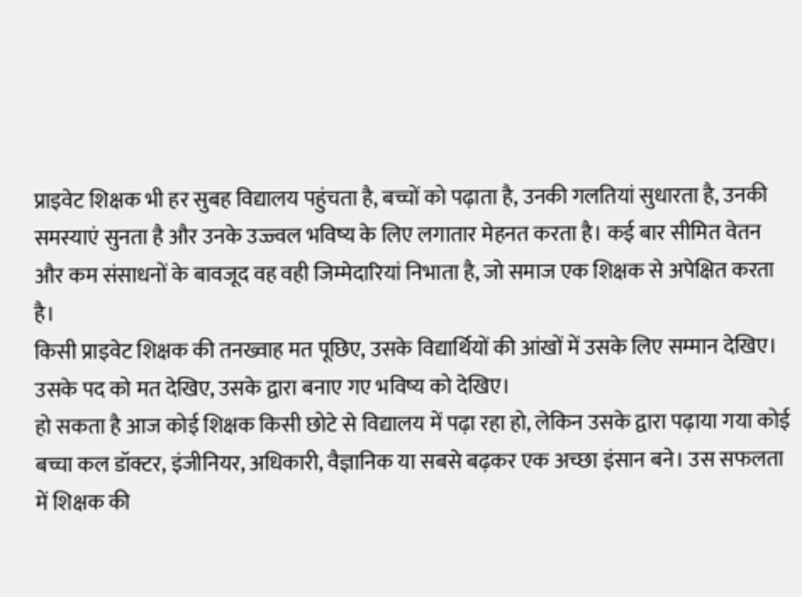प्राइवेट शिक्षक भी हर सुबह विद्यालय पहुंचता है, बच्चों को पढ़ाता है, उनकी गलतियां सुधारता है, उनकी समस्याएं सुनता है और उनके उज्ज्वल भविष्य के लिए लगातार मेहनत करता है। कई बार सीमित वेतन और कम संसाधनों के बावजूद वह वही जिम्मेदारियां निभाता है, जो समाज एक शिक्षक से अपेक्षित करता है।
किसी प्राइवेट शिक्षक की तनख्वाह मत पूछिए, उसके विद्यार्थियों की आंखों में उसके लिए सम्मान देखिए। उसके पद को मत देखिए, उसके द्वारा बनाए गए भविष्य को देखिए।
हो सकता है आज कोई शिक्षक किसी छोटे से विद्यालय में पढ़ा रहा हो, लेकिन उसके द्वारा पढ़ाया गया कोई बच्चा कल डॉक्टर, इंजीनियर, अधिकारी, वैज्ञानिक या सबसे बढ़कर एक अच्छा इंसान बने। उस सफलता में शिक्षक की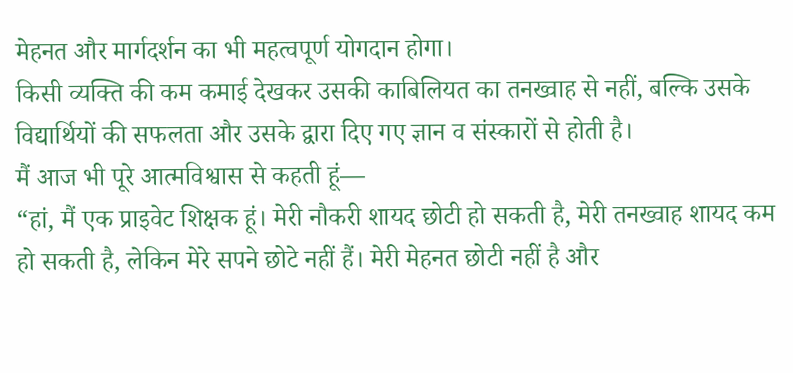मेहनत और मार्गदर्शन का भी महत्वपूर्ण योगदान होगा।
किसी व्यक्ति की कम कमाई देखकर उसकी काबिलियत का तनख्वाह से नहीं, बल्कि उसके विद्यार्थियों की सफलता और उसके द्वारा दिए गए ज्ञान व संस्कारों से होती है।
मैं आज भी पूरे आत्मविश्वास से कहती हूं—
“हां, मैं एक प्राइवेट शिक्षक हूं। मेरी नौकरी शायद छोटी हो सकती है, मेरी तनख्वाह शायद कम हो सकती है, लेकिन मेरे सपने छोटे नहीं हैं। मेरी मेहनत छोटी नहीं है और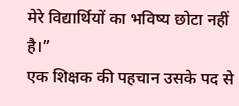मेरे विद्यार्थियों का भविष्य छोटा नहीं है।”
एक शिक्षक की पहचान उसके पद से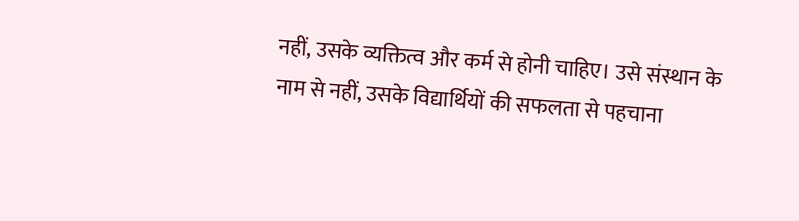नहीं, उसके व्यक्तित्व और कर्म से होनी चाहिए। उसे संस्थान के नाम से नहीं, उसके विद्यार्थियों की सफलता से पहचाना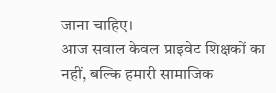जाना चाहिए।
आज सवाल केवल प्राइवेट शिक्षकों का नहीं, बल्कि हमारी सामाजिक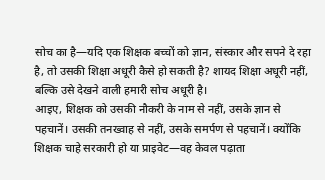सोच का है—यदि एक शिक्षक बच्चों को ज्ञान, संस्कार और सपने दे रहा है, तो उसकी शिक्षा अधूरी कैसे हो सकती है? शायद शिक्षा अधूरी नहीं, बल्कि उसे देखने वाली हमारी सोच अधूरी है।
आइए, शिक्षक को उसकी नौकरी के नाम से नहीं, उसके ज्ञान से पहचानें। उसकी तनख्वाह से नहीं, उसके समर्पण से पहचानें। क्योंकि शिक्षक चाहे सरकारी हो या प्राइवेट—वह केवल पढ़ाता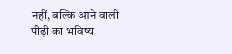नहीं, बल्कि आने वाली पीढ़ी का भविष्य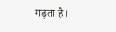गढ़ता है।